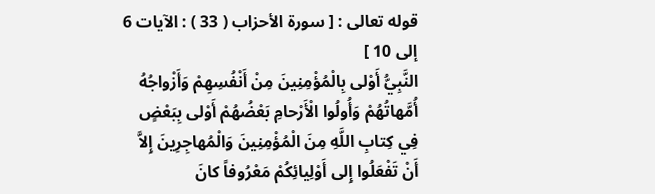قوله تعالى : [ سورة الأحزاب ( 33 ) : الآيات 6 إلى 10 ]
النَّبِيُّ أَوْلى بِالْمُؤْمِنِينَ مِنْ أَنْفُسِهِمْ وَأَزْواجُهُ أُمَّهاتُهُمْ وَأُولُوا الْأَرْحامِ بَعْضُهُمْ أَوْلى بِبَعْضٍ فِي كِتابِ اللَّهِ مِنَ الْمُؤْمِنِينَ وَالْمُهاجِرِينَ إِلاَّ أَنْ تَفْعَلُوا إِلى أَوْلِيائِكُمْ مَعْرُوفاً كانَ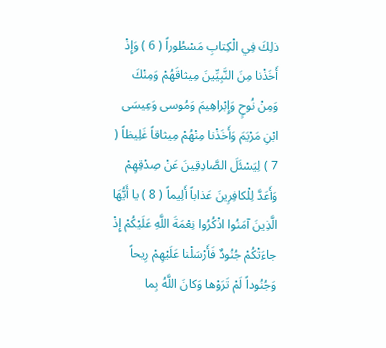ذلِكَ فِي الْكِتابِ مَسْطُوراً ( 6 ) وَإِذْ أَخَذْنا مِنَ النَّبِيِّينَ مِيثاقَهُمْ وَمِنْكَ وَمِنْ نُوحٍ وَإِبْراهِيمَ وَمُوسى وَعِيسَى ابْنِ مَرْيَمَ وَأَخَذْنا مِنْهُمْ مِيثاقاً غَلِيظاً ( 7 ) لِيَسْئَلَ الصَّادِقِينَ عَنْ صِدْقِهِمْ وَأَعَدَّ لِلْكافِرِينَ عَذاباً أَلِيماً ( 8 ) يا أَيُّهَا الَّذِينَ آمَنُوا اذْكُرُوا نِعْمَةَ اللَّهِ عَلَيْكُمْ إِذْ جاءَتْكُمْ جُنُودٌ فَأَرْسَلْنا عَلَيْهِمْ رِيحاً وَجُنُوداً لَمْ تَرَوْها وَكانَ اللَّهُ بِما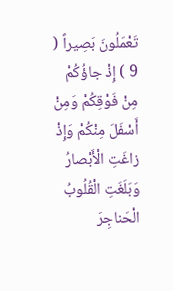تَعْمَلُونَ بَصِيراً ( 9 ) إِذْ جاؤُكُمْ مِنْ فَوْقِكُمْ وَمِنْ أَسْفَلَ مِنْكُمْ وَإِذْ زاغَتِ الْأَبْصارُ وَبَلَغَتِ الْقُلُوبُ الْحَناجِرَ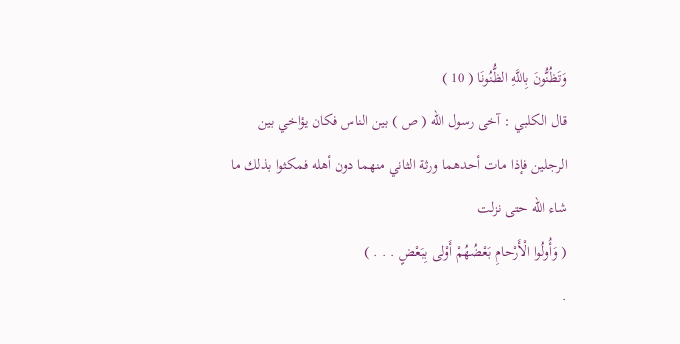وَتَظُنُّونَ بِاللَّهِ الظُّنُونَا ( 10 )
قال الكلبي : آخى رسول اللّه ( ص ) بين الناس فكان يؤاخي بين الرجلين فإذا مات أحدهما ورثة الثاني منهما دون أهله فمكثوا بذلك ما شاء اللّه حتى نزلت
( وَأُولُوا الْأَرْحامِ بَعْضُهُمْ أَوْلى بِبَعْضٍ . . . )
.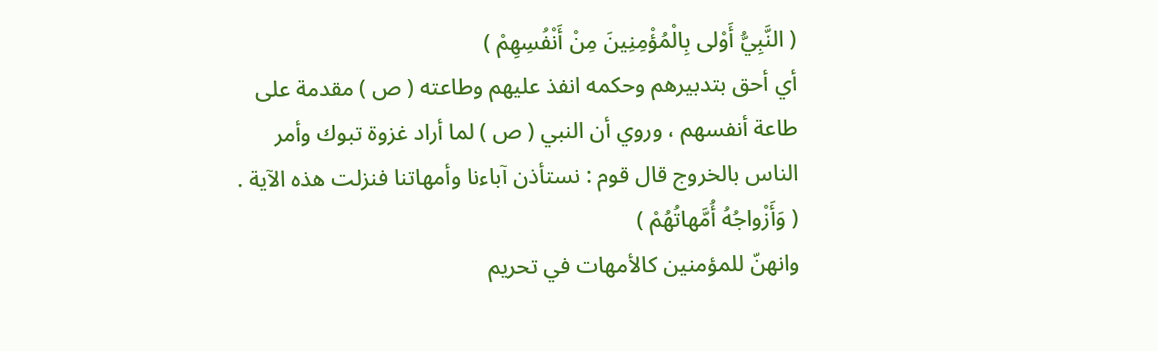( النَّبِيُّ أَوْلى بِالْمُؤْمِنِينَ مِنْ أَنْفُسِهِمْ )
أي أحق بتدبيرهم وحكمه انفذ عليهم وطاعته ( ص ) مقدمة على طاعة أنفسهم ، وروي أن النبي ( ص ) لما أراد غزوة تبوك وأمر الناس بالخروج قال قوم : نستأذن آباءنا وأمهاتنا فنزلت هذه الآية .
( وَأَزْواجُهُ أُمَّهاتُهُمْ )
وانهنّ للمؤمنين كالأمهات في تحريم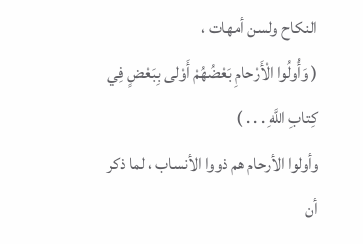النكاح ولسن أمهات ،
( وَأُولُوا الْأَرْحامِ بَعْضُهُمْ أَوْلى بِبَعْضٍ فِي كِتابِ اللَّهِ . . . )
وأولوا الأرحام هم ذووا الأنساب ، لما ذكر أن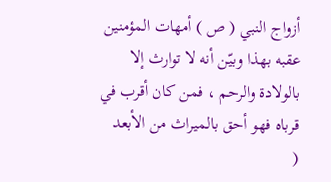أزواج النبي ( ص ) أمهات المؤمنين عقبه بهذا وبيّن أنه لا توارث إلا بالولادة والرحم ، فمن كان أقرب في قرباه فهو أحق بالميراث من الأبعد
(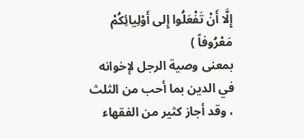إِلَّا أَنْ تَفْعَلُوا إِلى أَوْلِيائِكُمْ مَعْرُوفاً )
بمعنى وصية الرجل لإخوانه في الدين بما أحب من الثلث ، وقد أجاز كثير من الفقهاء